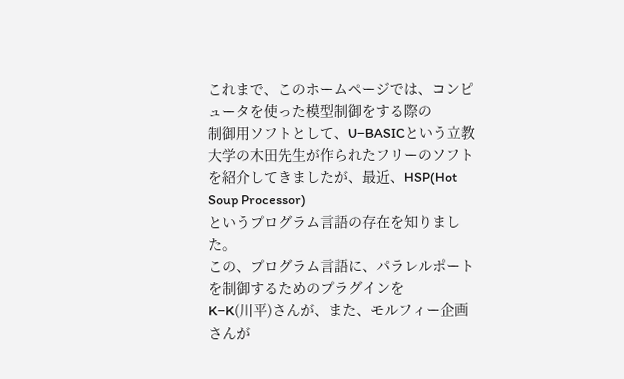これまで、このホームページでは、コンピュータを使った模型制御をする際の
制御用ソフトとして、U−BASICという立教大学の木田先生が作られたフリーのソフト
を紹介してきましたが、最近、HSP(Hot Soup Processor)
というプログラム言語の存在を知りました。
この、プログラム言語に、パラレルポートを制御するためのプラグインを
K−K(川平)さんが、また、モルフィー企画さんが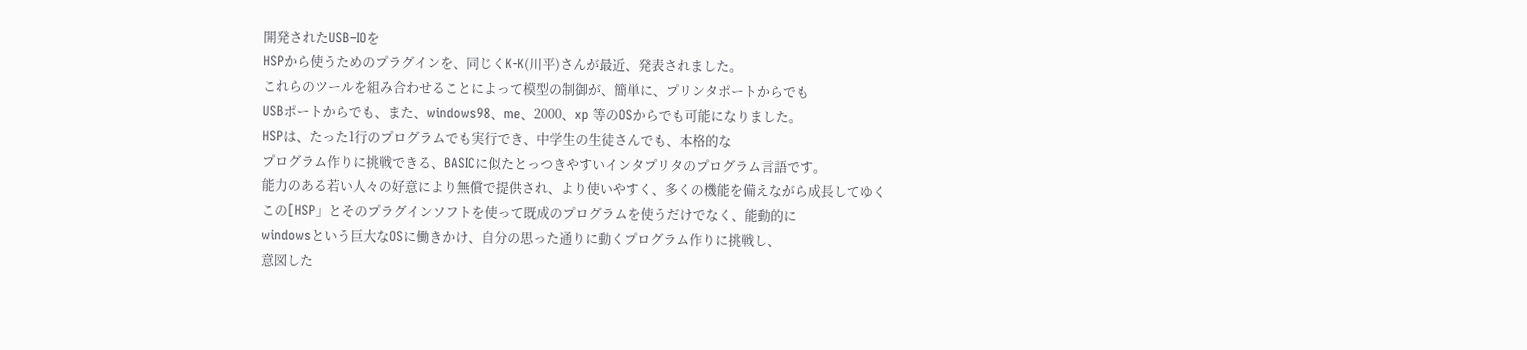開発されたUSB−IOを
HSPから使うためのプラグインを、同じくK-K(川平)さんが最近、発表されました。
これらのツールを組み合わせることによって模型の制御が、簡単に、プリンタポートからでも
USBポートからでも、また、windows98、me、2000、xp 等のOSからでも可能になりました。
HSPは、たった1行のプログラムでも実行でき、中学生の生徒さんでも、本格的な
プログラム作りに挑戦できる、BASICに似たとっつきやすいインタプリタのプログラム言語です。
能力のある若い人々の好意により無償で提供され、より使いやすく、多くの機能を備えながら成長してゆく
この[HSP」とそのプラグインソフトを使って既成のプログラムを使うだけでなく、能動的に
windowsという巨大なOSに働きかけ、自分の思った通りに動くプログラム作りに挑戦し、
意図した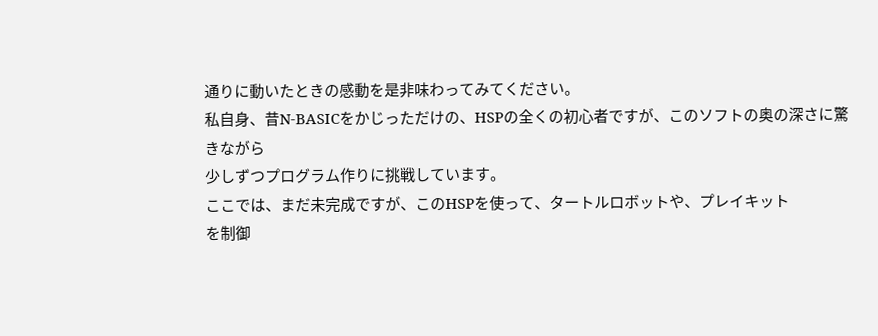通りに動いたときの感動を是非味わってみてください。
私自身、昔N-BASICをかじっただけの、HSPの全くの初心者ですが、このソフトの奥の深さに驚きながら
少しずつプログラム作りに挑戦しています。
ここでは、まだ未完成ですが、このHSPを使って、タートルロボットや、プレイキット
を制御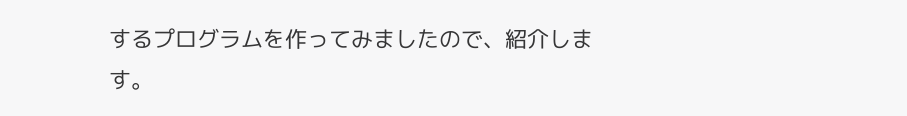するプログラムを作ってみましたので、紹介します。